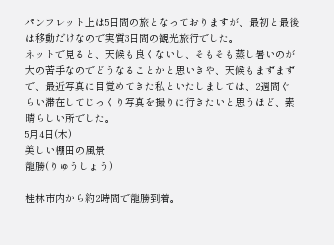パンフレット上は5日間の旅となっておりますが、最初と最後は移動だけなので実質3日間の観光旅行でした。
ネットで見ると、天候も良くないし、そもそも蒸し暑いのが大の苦手なのでどうなることかと思いきや、天候もまずまずで、最近写真に目覚めてきた私といたしましては、2週間ぐらい滞在してじっくり写真を撮りに行きたいと思うほど、素晴らしい所でした。
5月4日(木)
美しい棚田の風景
龍勝(りゅうしょう)

桂林市内から約2時間で龍勝到着。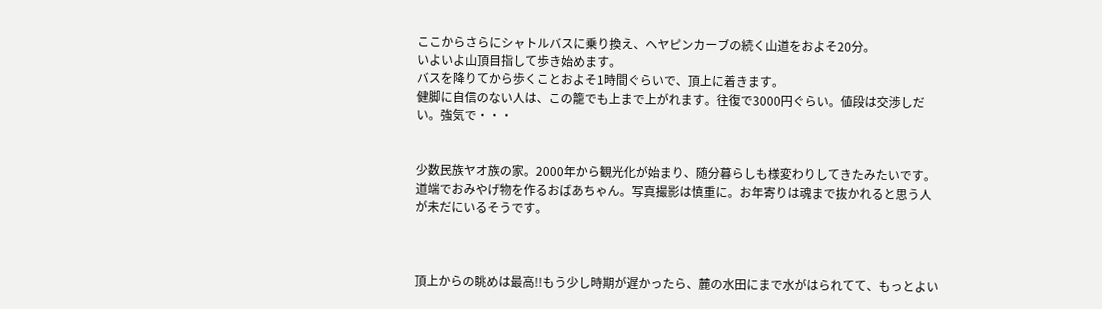ここからさらにシャトルバスに乗り換え、ヘヤピンカーブの続く山道をおよそ20分。
いよいよ山頂目指して歩き始めます。
バスを降りてから歩くことおよそ1時間ぐらいで、頂上に着きます。
健脚に自信のない人は、この籠でも上まで上がれます。往復で3000円ぐらい。値段は交渉しだい。強気で・・・


少数民族ヤオ族の家。2000年から観光化が始まり、随分暮らしも様変わりしてきたみたいです。道端でおみやげ物を作るおばあちゃん。写真撮影は慎重に。お年寄りは魂まで抜かれると思う人が未だにいるそうです。



頂上からの眺めは最高!!もう少し時期が遅かったら、麓の水田にまで水がはられてて、もっとよい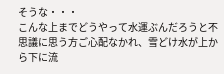そうな・・・
こんな上までどうやって水運ぶんだろうと不思議に思う方ご心配なかれ、雪どけ水が上から下に流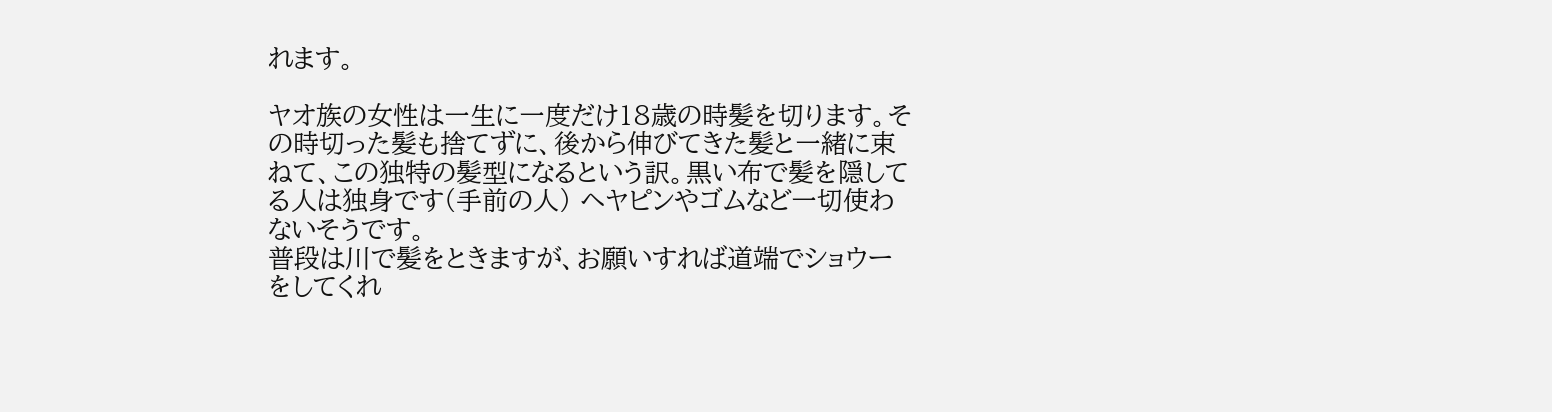れます。

ヤオ族の女性は一生に一度だけ18歳の時髪を切ります。その時切った髪も捨てずに、後から伸びてきた髪と一緒に束ねて、この独特の髪型になるという訳。黒い布で髪を隠してる人は独身です(手前の人) ヘヤピンやゴムなど一切使わないそうです。
普段は川で髪をときますが、お願いすれば道端でショウーをしてくれ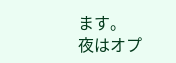ます。
夜はオプ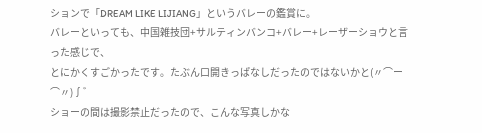ションで「DREAM LIKE LIJIANG」というバレーの鑑賞に。
バレーといっても、中国雑技団+サルティンバンコ+バレー+レーザーショウと言った感じで、
とにかくすごかったです。たぶん口開きっぱなしだったのではないかと(〃⌒ー⌒〃)∫゛
ショーの間は撮影禁止だったので、こんな写真しかな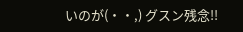いのが(・・,) グスン残念!!